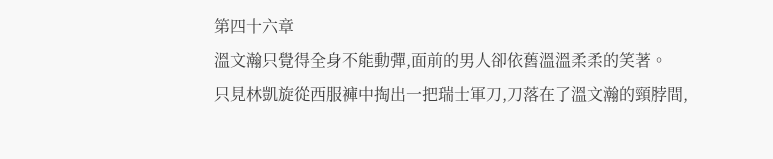第四十六章
溫文瀚只覺得全身不能動彈,面前的男人卻依舊溫溫柔柔的笑著。
只見林凱旋從西服褲中掏出一把瑞士軍刀,刀落在了溫文瀚的頸脖間,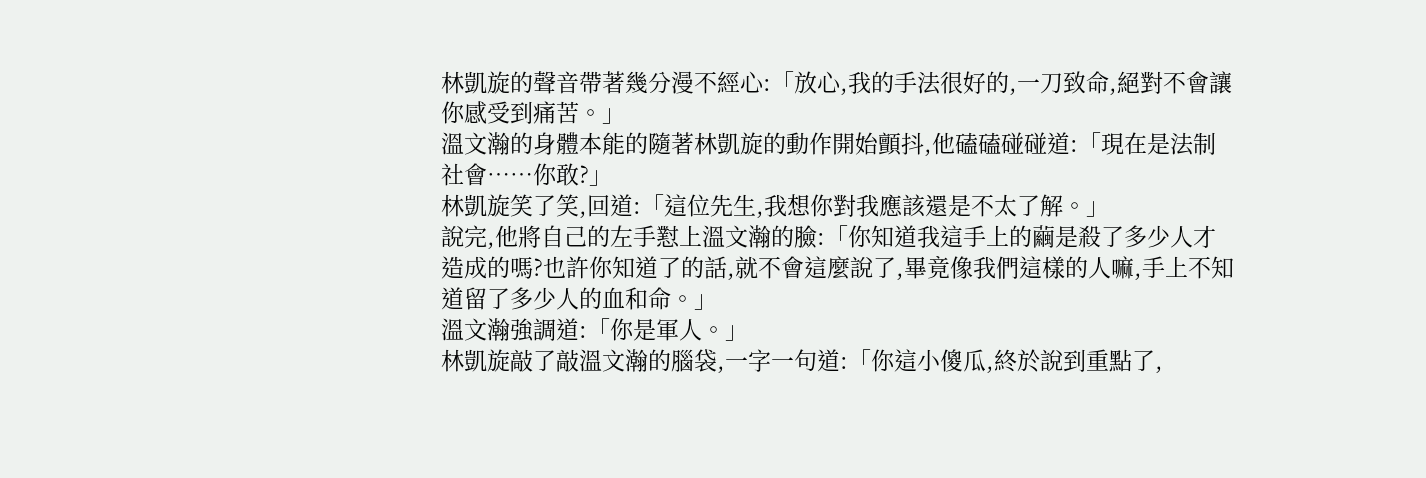林凱旋的聲音帶著幾分漫不經心:「放心,我的手法很好的,一刀致命,絕對不會讓你感受到痛苦。」
溫文瀚的身體本能的隨著林凱旋的動作開始顫抖,他磕磕碰碰道:「現在是法制社會……你敢?」
林凱旋笑了笑,回道:「這位先生,我想你對我應該還是不太了解。」
說完,他將自己的左手懟上溫文瀚的臉:「你知道我這手上的繭是殺了多少人才造成的嗎?也許你知道了的話,就不會這麼說了,畢竟像我們這樣的人嘛,手上不知道留了多少人的血和命。」
溫文瀚強調道:「你是軍人。」
林凱旋敲了敲溫文瀚的腦袋,一字一句道:「你這小傻瓜,終於說到重點了,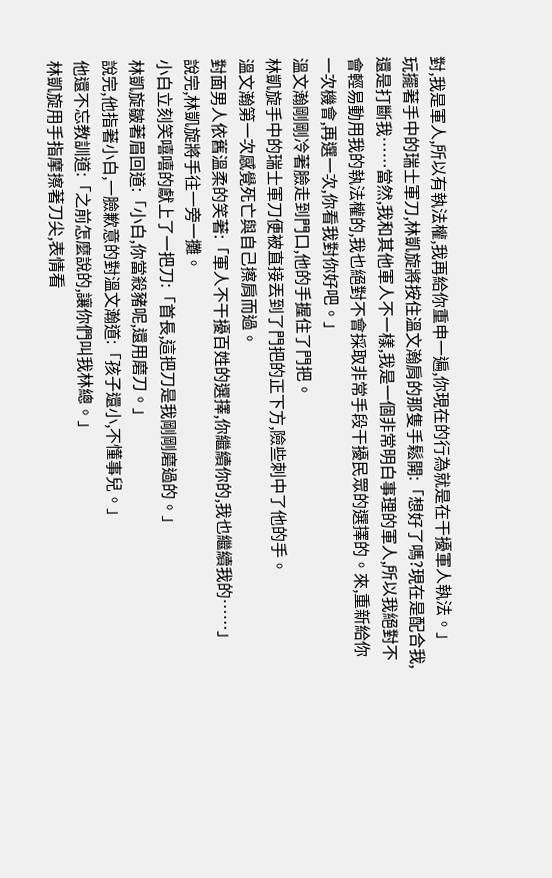對,我是軍人,所以有執法權,我再給你重申一遍,你現在的行為就是在干擾軍人執法。」
玩擺著手中的瑞士軍刀,林凱旋將按住溫文瀚肩的那隻手鬆開:「想好了嗎?現在是配合我,還是打斷我……當然,我和其他軍人不一樣,我是一個非常明白事理的軍人,所以我絕對不會輕易動用我的執法權的,我也絕對不會採取非常手段干擾民眾的選擇的。來,重新給你一次機會,再選一次,你看我對你好吧。」
溫文瀚剛剛冷著臉走到門口,他的手握住了門把。
林凱旋手中的瑞士軍刀便被直接丟到了門把的正下方,險些刺中了他的手。
溫文瀚第一次感覺死亡與自己擦肩而過。
對面男人依舊溫柔的笑著:「軍人不干擾百姓的選擇,你繼續你的,我也繼續我的……」
說完,林凱旋將手往一旁一攤。
小白立刻笑嘻嘻的獻上了一把刀:「首長,這把刀是我剛剛磨過的。」
林凱旋皺著眉回道:「小白,你當殺豬呢,還用磨刀。」
說完,他指著小白,一臉歉意的對溫文瀚道:「孩子還小,不懂事兒。」
他還不忘教訓道:「之前怎麼說的,讓你們叫我林總。」
林凱旋用手指摩擦著刀尖,表情看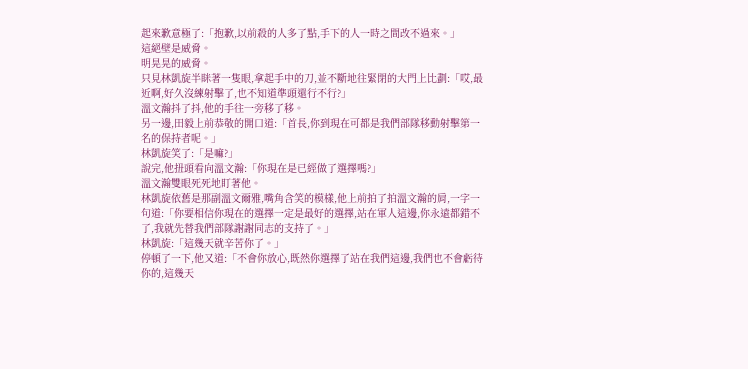起來歉意極了:「抱歉,以前殺的人多了點,手下的人一時之間改不過來。」
這絕壁是威脅。
明晃晃的威脅。
只見林凱旋半眯著一隻眼,拿起手中的刀,並不斷地往緊閉的大門上比劃:「哎,最近啊,好久沒練射擊了,也不知道準頭還行不行?」
溫文瀚抖了抖,他的手往一旁移了移。
另一邊,田毅上前恭敬的開口道:「首長,你到現在可都是我們部隊移動射擊第一名的保持者呢。」
林凱旋笑了:「是嘛?」
說完,他扭頭看向溫文瀚:「你現在是已經做了選擇嗎?」
溫文瀚雙眼死死地盯著他。
林凱旋依舊是那副溫文爾雅,嘴角含笑的模樣,他上前拍了拍溫文瀚的肩,一字一句道:「你要相信你現在的選擇一定是最好的選擇,站在軍人這邊,你永遠都錯不了,我就先替我們部隊謝謝同志的支持了。」
林凱旋:「這幾天就辛苦你了。」
停頓了一下,他又道:「不會你放心,既然你選擇了站在我們這邊,我們也不會虧待你的,這幾天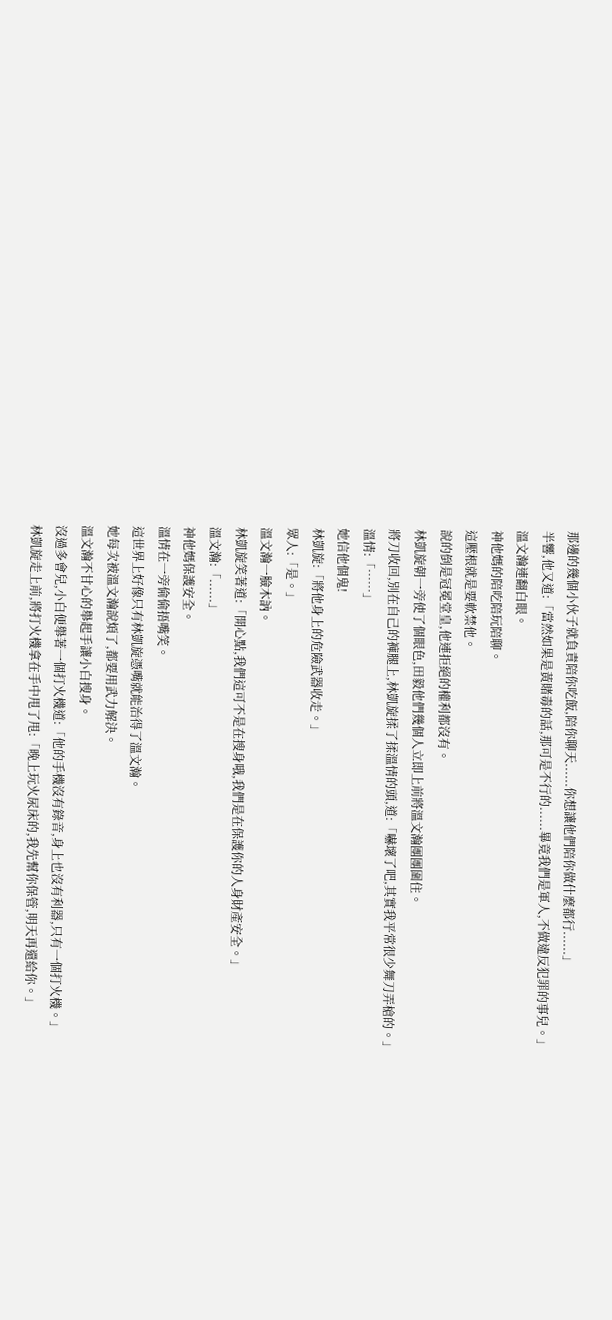那邊的幾個小伙子就負責陪你吃飯,陪你聊天......你想讓他們陪你做什麼都行......」
半響,他又道:「當然如果是黃賭毒的話,那可是不行的......畢竟我們是軍人,不做違反犯罪的事兒。」
溫文瀚連翻白眼。
神他媽的陪吃陪玩陪聊。
這壓根就是要軟禁他。
說的倒是冠冕堂皇,他連拒絕的權利都沒有。
林凱旋朝一旁使了個眼色,田毅他們幾個人立即上前將溫文瀚團團圍住。
將刀收回,別在自己的褲腿上,林凱旋揉了揉溫情的頭,道:「嚇壞了吧,其實我平常很少舞刀弄槍的。」
溫情:「……」
她信他個鬼!
林凱旋:「將他身上的危險武器收走。」
眾人:「是。」
溫文瀚一臉木訥。
林凱旋笑著道:「開心點,我們這可不是在搜身哦,我們是在保護你的人身財產安全。」
溫文瀚:「......」
神他媽保護安全。
溫情在一旁偷偷捂嘴笑。
這世界上好像只有林凱旋憑嘴就能治得了溫文瀚。
她每次被溫文瀚說煩了,都要用武力解決。
溫文瀚不甘心的舉起手讓小白搜身。
沒過多會兒,小白便舉著一個打火機道:「他的手機沒有錄音,身上也沒有利器,只有一個打火機。」
林凱旋走上前,將打火機拿在手中甩了甩:「晚上玩火尿床的,我先幫你保管,明天再還給你。」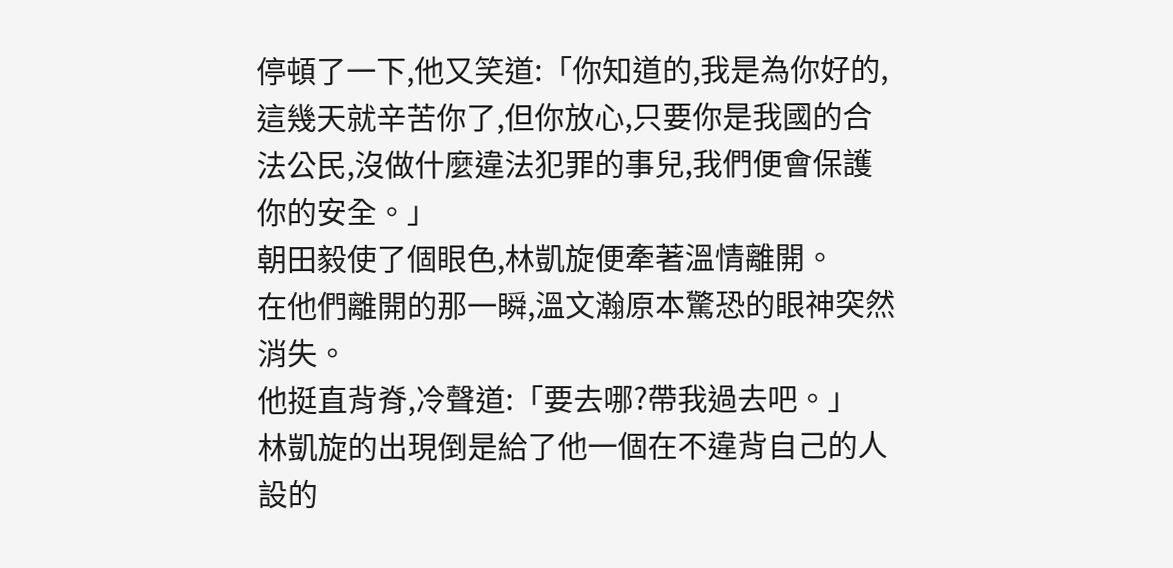停頓了一下,他又笑道:「你知道的,我是為你好的,這幾天就辛苦你了,但你放心,只要你是我國的合法公民,沒做什麼違法犯罪的事兒,我們便會保護你的安全。」
朝田毅使了個眼色,林凱旋便牽著溫情離開。
在他們離開的那一瞬,溫文瀚原本驚恐的眼神突然消失。
他挺直背脊,冷聲道:「要去哪?帶我過去吧。」
林凱旋的出現倒是給了他一個在不違背自己的人設的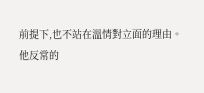前提下,也不站在溫情對立面的理由。
他反常的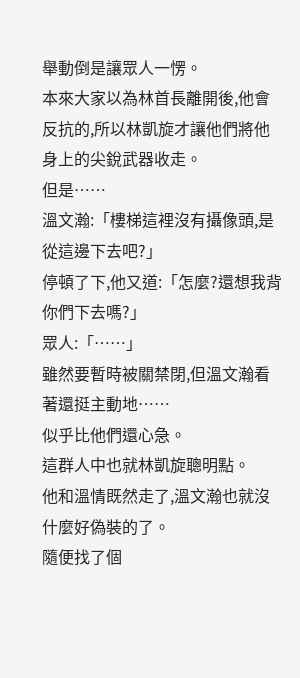舉動倒是讓眾人一愣。
本來大家以為林首長離開後,他會反抗的,所以林凱旋才讓他們將他身上的尖銳武器收走。
但是……
溫文瀚:「樓梯這裡沒有攝像頭,是從這邊下去吧?」
停頓了下,他又道:「怎麼?還想我背你們下去嗎?」
眾人:「……」
雖然要暫時被關禁閉,但溫文瀚看著還挺主動地……
似乎比他們還心急。
這群人中也就林凱旋聰明點。
他和溫情既然走了,溫文瀚也就沒什麼好偽裝的了。
隨便找了個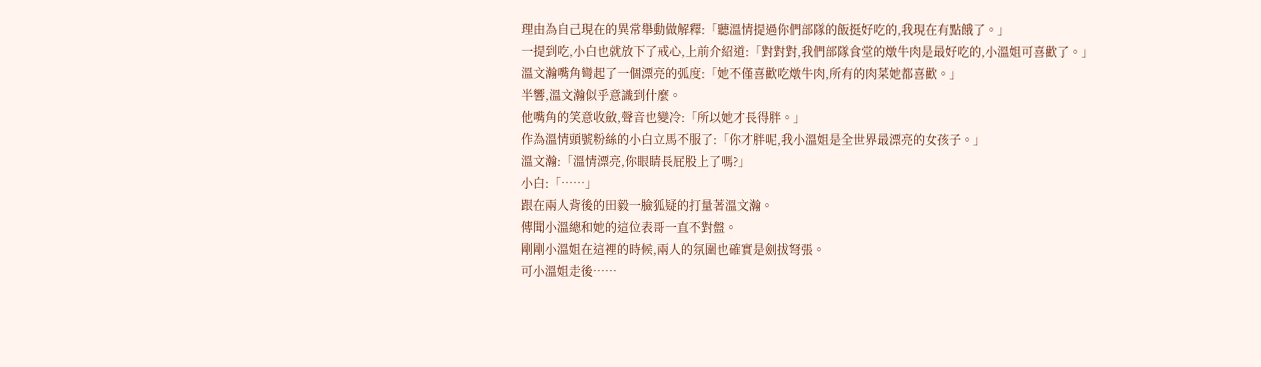理由為自己現在的異常舉動做解釋:「聽溫情提過你們部隊的飯挺好吃的,我現在有點餓了。」
一提到吃,小白也就放下了戒心,上前介紹道:「對對對,我們部隊食堂的燉牛肉是最好吃的,小溫姐可喜歡了。」
溫文瀚嘴角彎起了一個漂亮的弧度:「她不僅喜歡吃燉牛肉,所有的肉菜她都喜歡。」
半響,溫文瀚似乎意識到什麼。
他嘴角的笑意收斂,聲音也變冷:「所以她才長得胖。」
作為溫情頭號粉絲的小白立馬不服了:「你才胖呢,我小溫姐是全世界最漂亮的女孩子。」
溫文瀚:「溫情漂亮,你眼睛長屁股上了嗎?」
小白:「……」
跟在兩人背後的田毅一臉狐疑的打量著溫文瀚。
傳聞小溫總和她的這位表哥一直不對盤。
剛剛小溫姐在這裡的時候,兩人的氛圍也確實是劍拔弩張。
可小溫姐走後……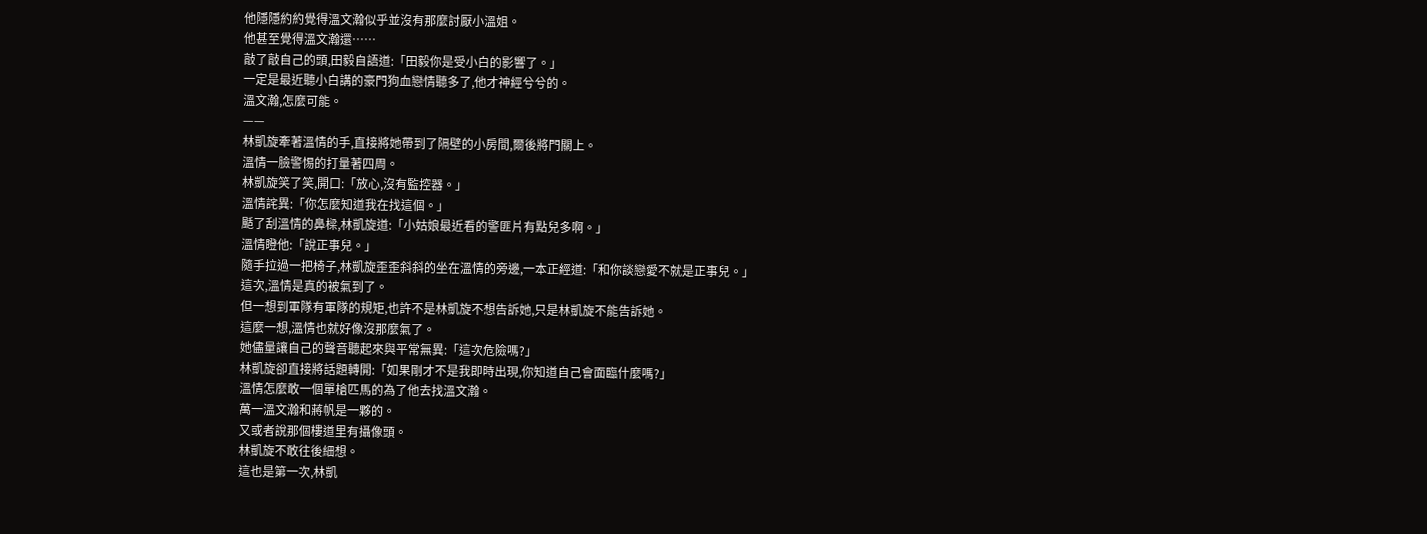他隱隱約約覺得溫文瀚似乎並沒有那麼討厭小溫姐。
他甚至覺得溫文瀚還……
敲了敲自己的頭,田毅自語道:「田毅你是受小白的影響了。」
一定是最近聽小白講的豪門狗血戀情聽多了,他才神經兮兮的。
溫文瀚,怎麼可能。
——
林凱旋牽著溫情的手,直接將她帶到了隔壁的小房間,爾後將門關上。
溫情一臉警惕的打量著四周。
林凱旋笑了笑,開口:「放心,沒有監控器。」
溫情詫異:「你怎麼知道我在找這個。」
颳了刮溫情的鼻樑,林凱旋道:「小姑娘最近看的警匪片有點兒多啊。」
溫情瞪他:「說正事兒。」
隨手拉過一把椅子,林凱旋歪歪斜斜的坐在溫情的旁邊,一本正經道:「和你談戀愛不就是正事兒。」
這次,溫情是真的被氣到了。
但一想到軍隊有軍隊的規矩,也許不是林凱旋不想告訴她,只是林凱旋不能告訴她。
這麼一想,溫情也就好像沒那麼氣了。
她儘量讓自己的聲音聽起來與平常無異:「這次危險嗎?」
林凱旋卻直接將話題轉開:「如果剛才不是我即時出現,你知道自己會面臨什麼嗎?」
溫情怎麼敢一個單槍匹馬的為了他去找溫文瀚。
萬一溫文瀚和蔣帆是一夥的。
又或者說那個樓道里有攝像頭。
林凱旋不敢往後細想。
這也是第一次,林凱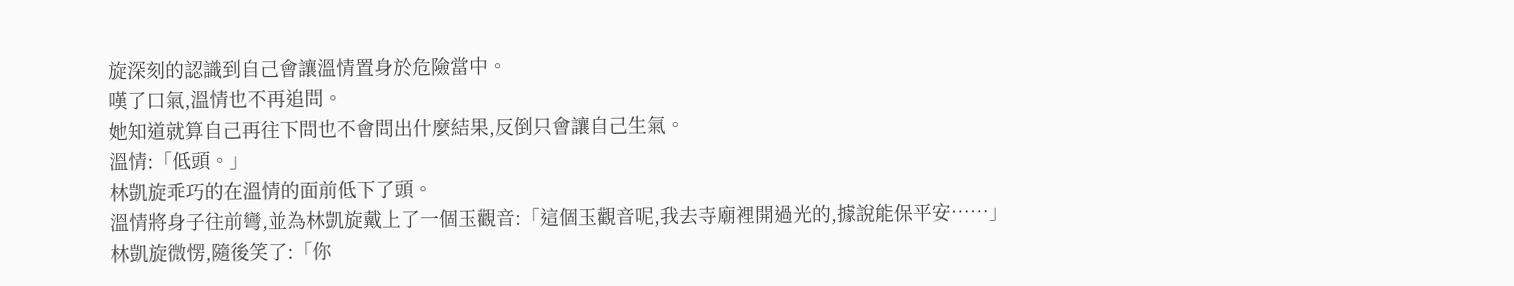旋深刻的認識到自己會讓溫情置身於危險當中。
嘆了口氣,溫情也不再追問。
她知道就算自己再往下問也不會問出什麼結果,反倒只會讓自己生氣。
溫情:「低頭。」
林凱旋乖巧的在溫情的面前低下了頭。
溫情將身子往前彎,並為林凱旋戴上了一個玉觀音:「這個玉觀音呢,我去寺廟裡開過光的,據說能保平安……」
林凱旋微愣,隨後笑了:「你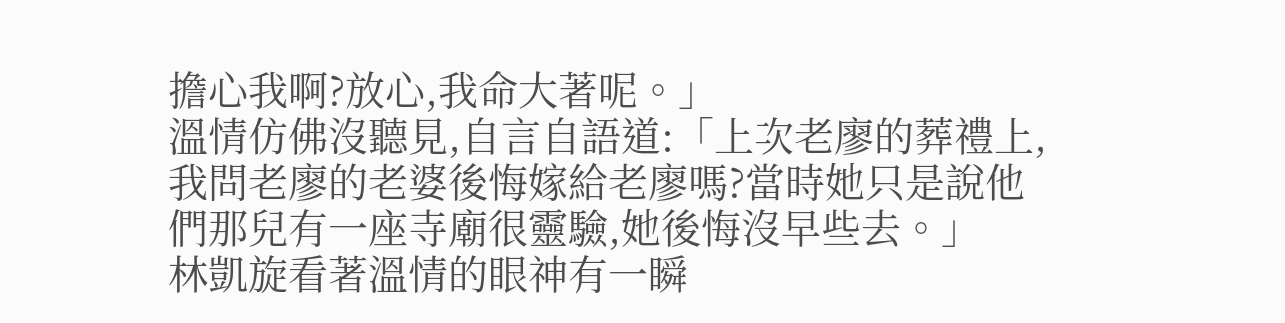擔心我啊?放心,我命大著呢。」
溫情仿佛沒聽見,自言自語道:「上次老廖的葬禮上,我問老廖的老婆後悔嫁給老廖嗎?當時她只是說他們那兒有一座寺廟很靈驗,她後悔沒早些去。」
林凱旋看著溫情的眼神有一瞬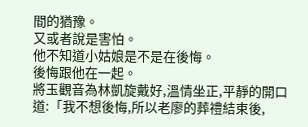間的猶豫。
又或者說是害怕。
他不知道小姑娘是不是在後悔。
後悔跟他在一起。
將玉觀音為林凱旋戴好,溫情坐正,平靜的開口道:「我不想後悔,所以老廖的葬禮結束後,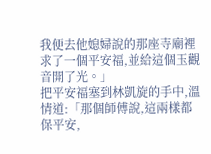我便去他媳婦說的那座寺廟裡求了一個平安福,並給這個玉觀音開了光。」
把平安福塞到林凱旋的手中,溫情道:「那個師傅說,這兩樣都保平安,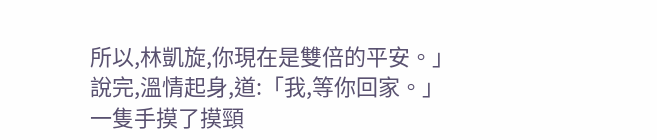所以,林凱旋,你現在是雙倍的平安。」
說完,溫情起身,道:「我,等你回家。」
一隻手摸了摸頸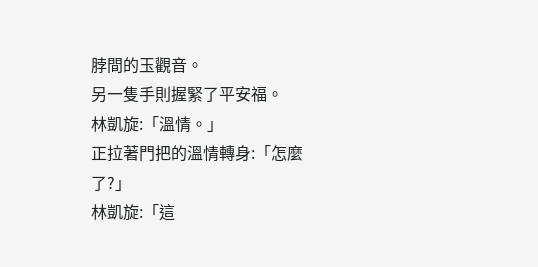脖間的玉觀音。
另一隻手則握緊了平安福。
林凱旋:「溫情。」
正拉著門把的溫情轉身:「怎麼了?」
林凱旋:「這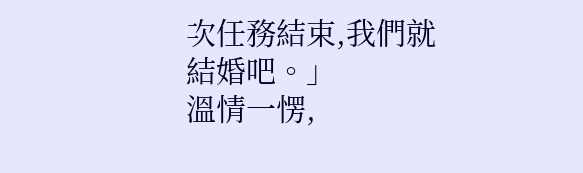次任務結束,我們就結婚吧。」
溫情一愣,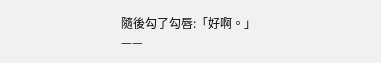隨後勾了勾唇:「好啊。」
——